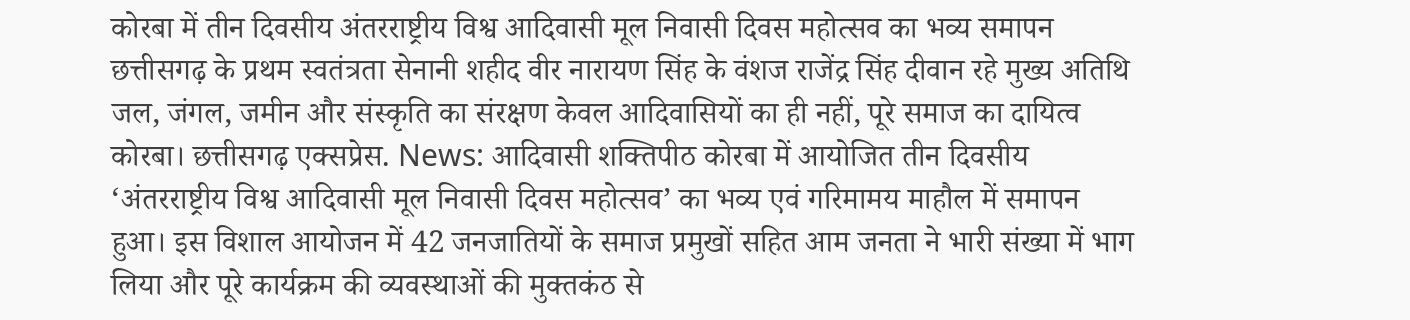कोरबा में तीन दिवसीय अंतरराष्ट्रीय विश्व आदिवासी मूल निवासी दिवस महोत्सव का भव्य समापन
छत्तीसगढ़ के प्रथम स्वतंत्रता सेनानी शहीद वीर नारायण सिंह के वंशज राजेंद्र सिंह दीवान रहे मुख्य अतिथि
जल, जंगल, जमीन और संस्कृति का संरक्षण केवल आदिवासियों का ही नहीं, पूरे समाज का दायित्व
कोरबा। छत्तीसगढ़ एक्सप्रेस. News: आदिवासी शक्तिपीठ कोरबा में आयोजित तीन दिवसीय ‘अंतरराष्ट्रीय विश्व आदिवासी मूल निवासी दिवस महोत्सव’ का भव्य एवं गरिमामय माहौल में समापन हुआ। इस विशाल आयोजन में 42 जनजातियों के समाज प्रमुखों सहित आम जनता ने भारी संख्या में भाग लिया और पूरे कार्यक्रम की व्यवस्थाओं की मुक्तकंठ से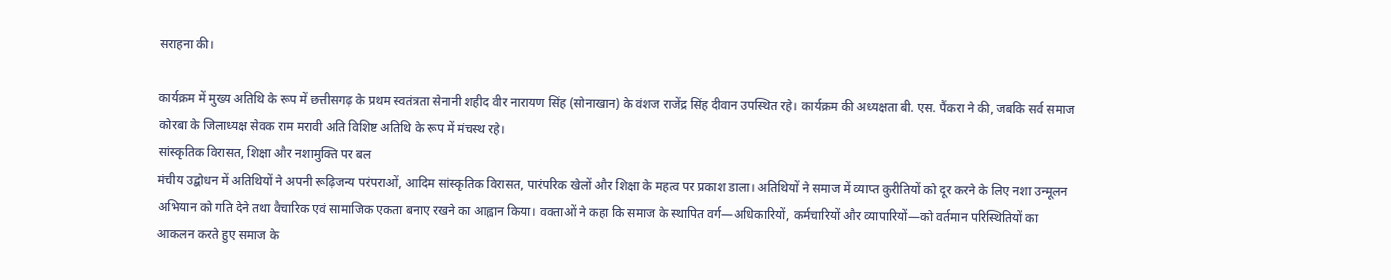सराहना की।

कार्यक्रम में मुख्य अतिथि के रूप में छत्तीसगढ़ के प्रथम स्वतंत्रता सेनानी शहीद वीर नारायण सिंह (सोनाखान) के वंशज राजेंद्र सिंह दीवान उपस्थित रहे। कार्यक्रम की अध्यक्षता बी. एस. पैंकरा ने की, जबकि सर्व समाज कोरबा के जिलाध्यक्ष सेवक राम मरावी अति विशिष्ट अतिथि के रूप में मंचस्थ रहे।
सांस्कृतिक विरासत, शिक्षा और नशामुक्ति पर बल
मंचीय उद्बोधन में अतिथियों ने अपनी रूढ़िजन्य परंपराओं, आदिम सांस्कृतिक विरासत, पारंपरिक खेलों और शिक्षा के महत्व पर प्रकाश डाला। अतिथियों ने समाज में व्याप्त कुरीतियों को दूर करने के लिए नशा उन्मूलन अभियान को गति देने तथा वैचारिक एवं सामाजिक एकता बनाए रखने का आह्वान किया। वक्ताओं ने कहा कि समाज के स्थापित वर्ग—अधिकारियों, कर्मचारियों और व्यापारियों—को वर्तमान परिस्थितियों का आकलन करते हुए समाज के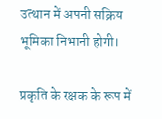उत्थान में अपनी सक्रिय भूमिका निभानी होगी।

प्रकृति के रक्षक के रूप में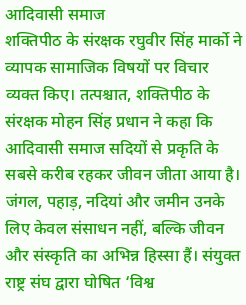आदिवासी समाज
शक्तिपीठ के संरक्षक रघुवीर सिंह मार्को ने व्यापक सामाजिक विषयों पर विचार व्यक्त किए। तत्पश्चात, शक्तिपीठ के संरक्षक मोहन सिंह प्रधान ने कहा कि आदिवासी समाज सदियों से प्रकृति के सबसे करीब रहकर जीवन जीता आया है। जंगल, पहाड़, नदियां और जमीन उनके लिए केवल संसाधन नहीं, बल्कि जीवन और संस्कृति का अभिन्न हिस्सा हैं। संयुक्त राष्ट्र संघ द्वारा घोषित ‘विश्व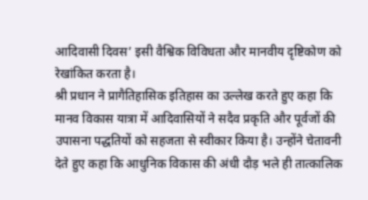आदिवासी दिवस’ इसी वैश्विक विविधता और मानवीय दृष्टिकोण को रेखांकित करता है।
श्री प्रधान ने प्रागैतिहासिक इतिहास का उल्लेख करते हुए कहा कि मानव विकास यात्रा में आदिवासियों ने सदैव प्रकृति और पूर्वजों की उपासना पद्धतियों को सहजता से स्वीकार किया है। उन्होंने चेतावनी देते हुए कहा कि आधुनिक विकास की अंधी दौड़ भले ही तात्कालिक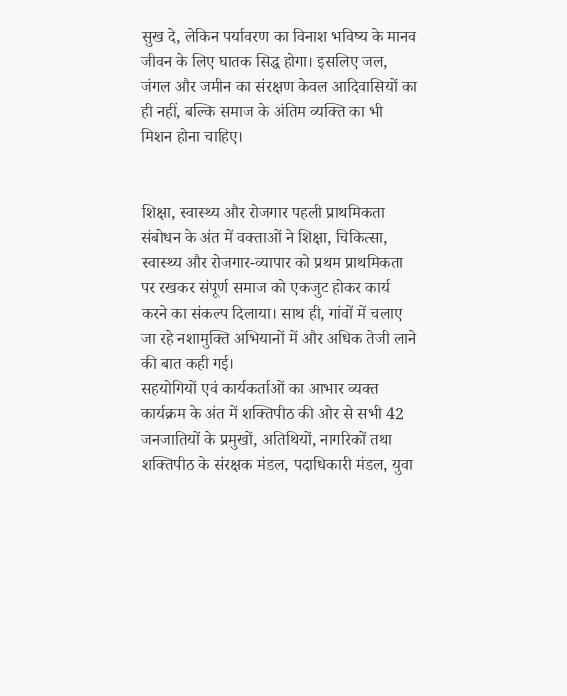सुख दे, लेकिन पर्यावरण का विनाश भविष्य के मानव जीवन के लिए घातक सिद्ध होगा। इसलिए जल, जंगल और जमीन का संरक्षण केवल आदिवासियों का ही नहीं, बल्कि समाज के अंतिम व्यक्ति का भी मिशन होना चाहिए।


शिक्षा, स्वास्थ्य और रोजगार पहली प्राथमिकता
संबोधन के अंत में वक्ताओं ने शिक्षा, चिकित्सा, स्वास्थ्य और रोजगार-व्यापार को प्रथम प्राथमिकता पर रखकर संपूर्ण समाज को एकजुट होकर कार्य करने का संकल्प दिलाया। साथ ही, गांवों में चलाए जा रहे नशामुक्ति अभियानों में और अधिक तेजी लाने की बात कही गई।
सहयोगियों एवं कार्यकर्ताओं का आभार व्यक्त
कार्यक्रम के अंत में शक्तिपीठ की ओर से सभी 42 जनजातियों के प्रमुखों, अतिथियों, नागरिकों तथा शक्तिपीठ के संरक्षक मंडल, पदाधिकारी मंडल, युवा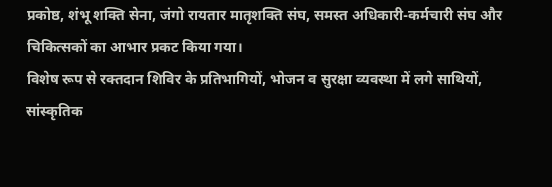प्रकोष्ठ, शंभू शक्ति सेना, जंगो रायतार मातृशक्ति संघ, समस्त अधिकारी-कर्मचारी संघ और चिकित्सकों का आभार प्रकट किया गया।
विशेष रूप से रक्तदान शिविर के प्रतिभागियों, भोजन व सुरक्षा व्यवस्था में लगे साथियों, सांस्कृतिक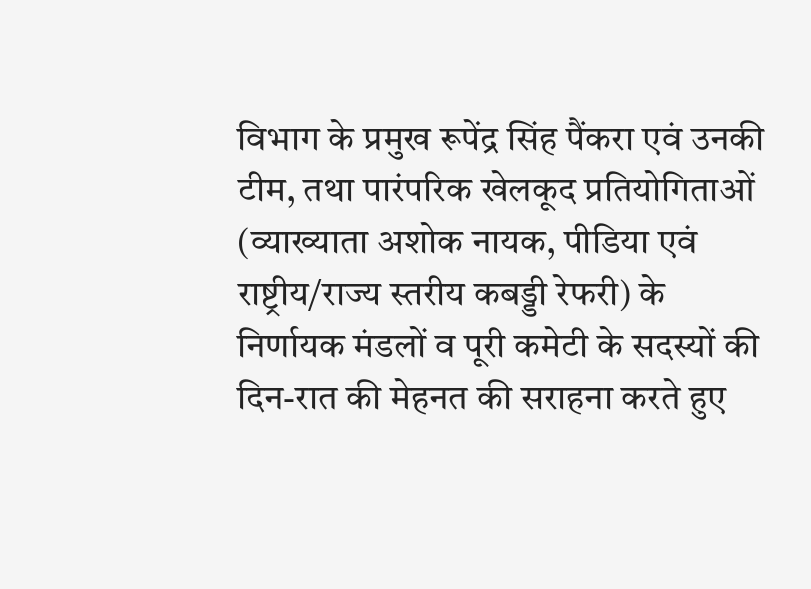विभाग के प्रमुख रूपेंद्र सिंह पैंकरा एवं उनकी टीम, तथा पारंपरिक खेलकूद प्रतियोगिताओं (व्याख्याता अशोक नायक, पीडिया एवं राष्ट्रीय/राज्य स्तरीय कबड्डी रेफरी) के निर्णायक मंडलों व पूरी कमेटी के सदस्यों की दिन-रात की मेहनत की सराहना करते हुए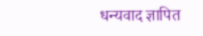धन्यवाद ज्ञापित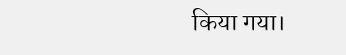किया गया।